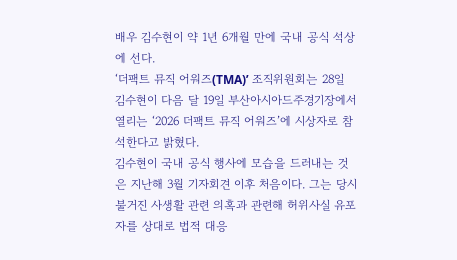배우 김수현이 약 1년 6개월 만에 국내 공식 석상에 선다.
‘더팩트 뮤직 어워즈(TMA)’ 조직위원회는 28일 김수현이 다음 달 19일 부산아시아드주경기장에서 열리는 ‘2026 더팩트 뮤직 어워즈’에 시상자로 참석한다고 밝혔다.
김수현이 국내 공식 행사에 모습을 드러내는 것은 지난해 3월 기자회견 이후 처음이다. 그는 당시 불거진 사생활 관련 의혹과 관련해 허위사실 유포자를 상대로 법적 대응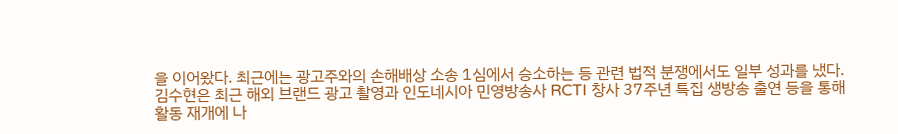을 이어왔다. 최근에는 광고주와의 손해배상 소송 1심에서 승소하는 등 관련 법적 분쟁에서도 일부 성과를 냈다.
김수현은 최근 해외 브랜드 광고 촬영과 인도네시아 민영방송사 RCTI 창사 37주년 특집 생방송 출연 등을 통해 활동 재개에 나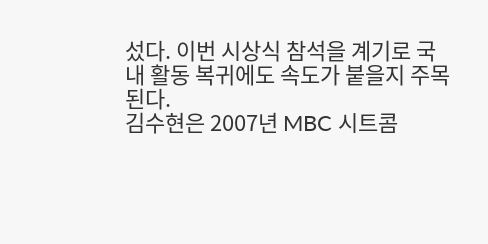섰다. 이번 시상식 참석을 계기로 국내 활동 복귀에도 속도가 붙을지 주목된다.
김수현은 2007년 MBC 시트콤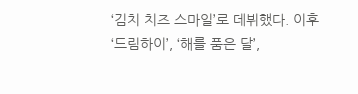‘김치 치즈 스마일’로 데뷔했다. 이후 ‘드림하이’, ‘해를 품은 달’,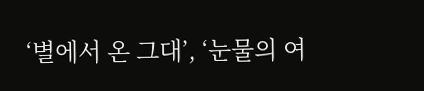‘별에서 온 그대’, ‘눈물의 여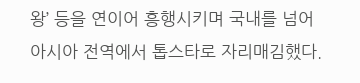왕’ 등을 연이어 흥행시키며 국내를 넘어 아시아 전역에서 톱스타로 자리매김했다.